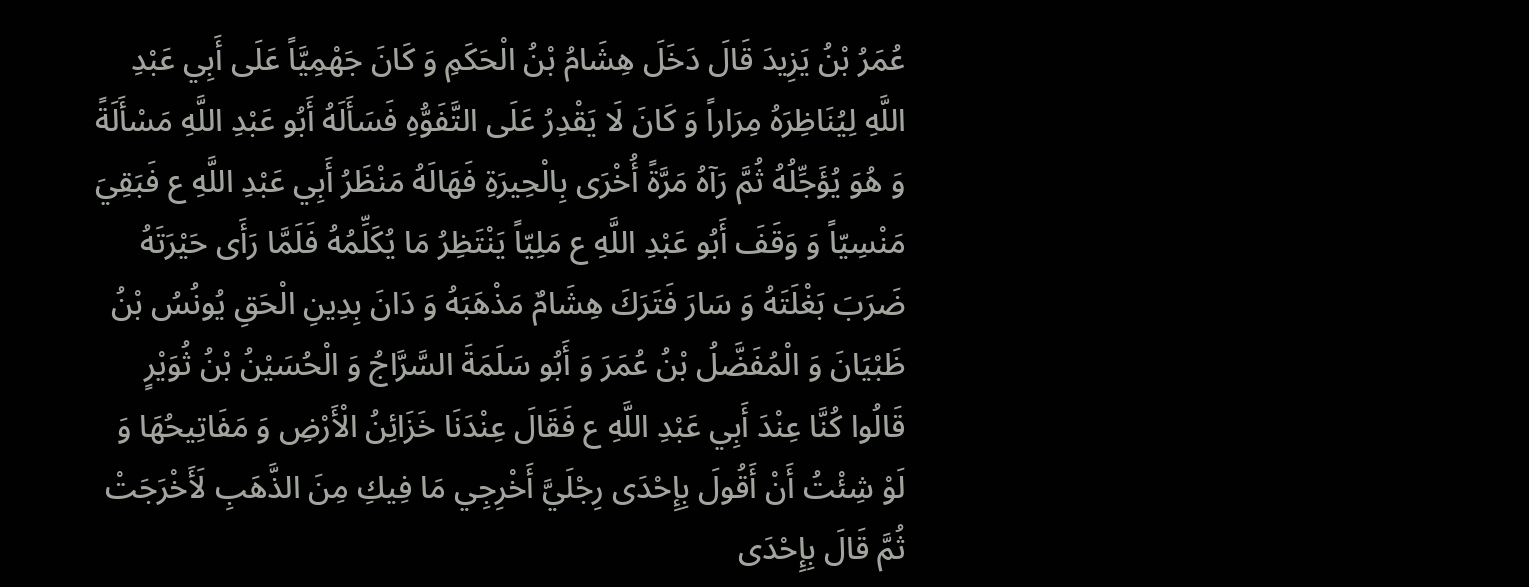عُمَرُ بْنُ يَزِيدَ قَالَ دَخَلَ هِشَامُ بْنُ الْحَكَمِ وَ كَانَ جَهْمِيَّاً عَلَى أَبِي عَبْدِ اللَّهِ لِيُنَاظِرَهُ مِرَاراً وَ كَانَ لَا يَقْدِرُ عَلَى التَّفَوُّهِ فَسَأَلَهُ أَبُو عَبْدِ اللَّهِ مَسْأَلَةً وَ هُوَ يُؤَجِّلُهُ ثُمَّ رَآهُ مَرَّةً أُخْرَى بِالْحِيرَةِ فَهَالَهُ مَنْظَرُ أَبِي عَبْدِ اللَّهِ ع فَبَقِيَ مَنْسِيّاً وَ وَقَفَ أَبُو عَبْدِ اللَّهِ ع مَلِيّاً يَنْتَظِرُ مَا يُكَلِّمُهُ فَلَمَّا رَأَى حَيْرَتَهُ ضَرَبَ بَغْلَتَهُ وَ سَارَ فَتَرَكَ هِشَامٌ مَذْهَبَهُ وَ دَانَ بِدِينِ الْحَقِ يُونُسُ بْنُ ظَبْيَانَ وَ الْمُفَضَّلُ بْنُ عُمَرَ وَ أَبُو سَلَمَةَ السَّرَّاجُ وَ الْحُسَيْنُ بْنُ ثُوَيْرٍ قَالُوا كُنَّا عِنْدَ أَبِي عَبْدِ اللَّهِ ع فَقَالَ عِنْدَنَا خَزَائِنُ الْأَرْضِ وَ مَفَاتِيحُهَا وَ لَوْ شِئْتُ أَنْ أَقُولَ بِإِحْدَى رِجْلَيَّ أَخْرِجِي مَا فِيكِ مِنَ الذَّهَبِ لَأَخْرَجَتْ ثُمَّ قَالَ بِإِحْدَى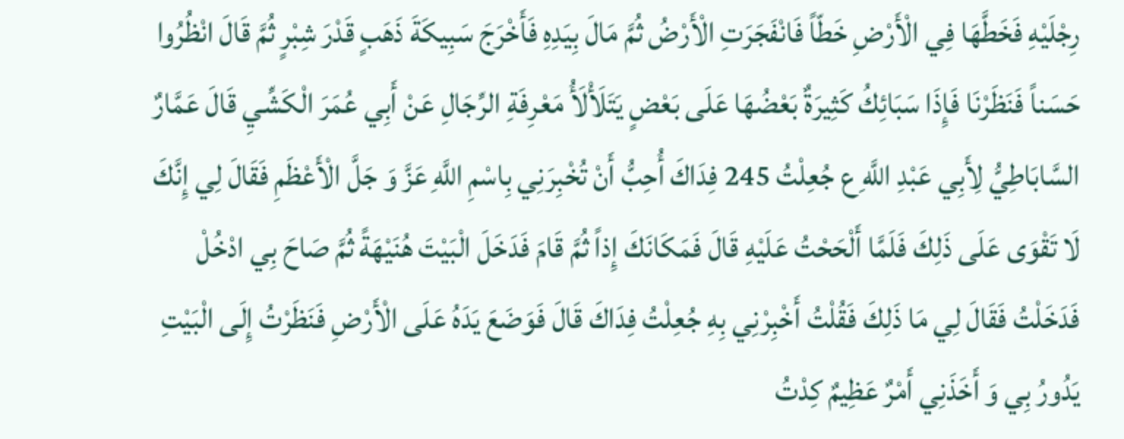رِجْلَيْهِ فَخَطَّهَا فِي الْأَرْضِ خَطّاً فَانْفَجَرَتِ الْأَرْضُ ثُمَّ مَالَ بِيَدِهِ فَأَخْرَجَ سَبِيكَةَ ذَهَبٍ قَدْرَ شِبْرٍ ثُمَّ قَالَ انْظُرُوا حَسَناً فَنَظَرْنَا فَإِذَا سَبَائِكُ كَثِيرَةٌ بَعْضُهَا عَلَى بَعْضٍ يَتَلَأْلَأُ مَعْرِفَةِ الرِّجَالِ عَنْ أَبِي عُمَرَ الْكَشِّيِ قَالَ عَمَّارٌ السَّابَاطِيُّ لِأَبِي عَبْدِ اللَّهِ ع جُعِلْتُ 245 فِدَاكَ أُحِبُّ أَنْ تُخْبِرَنِي بِاسْمِ اللَّهِ عَزَّ وَ جَلَّ الْأَعْظَمِ فَقَالَ لِي إِنَّكَ لَا تَقْوَى عَلَى ذَلِكَ فَلَمَّا أَلْحَحْتُ عَلَيْهِ قَالَ فَمَكَانَكَ إِذاً ثُمَّ قَامَ فَدَخَلَ الْبَيْتَ هُنَيْهَةً ثُمَّ صَاحَ بِي ادْخُلْ فَدَخَلْتُ فَقَالَ لِي مَا ذَلِكَ فَقُلْتُ أَخْبِرْنِي بِهِ جُعِلْتُ فِدَاكَ قَالَ فَوَضَعَ يَدَهُ عَلَى الْأَرْضِ فَنَظَرْتُ إِلَى الْبَيْتِ يَدُورُ بِي وَ أَخَذَنِي أَمْرٌ عَظِيمٌ كِدْتُ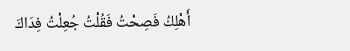أَهْلِكُ فَصِحْتُ فَقُلْتُ جُعِلْتُ فِدَاكَ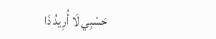حَسْبِي لَا أُرِيدُ ذَا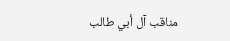مناقب آل أبي طالب